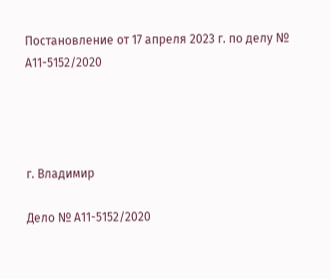Постановление от 17 апреля 2023 г. по делу № А11-5152/2020




г. Владимир

Дело № А11-5152/2020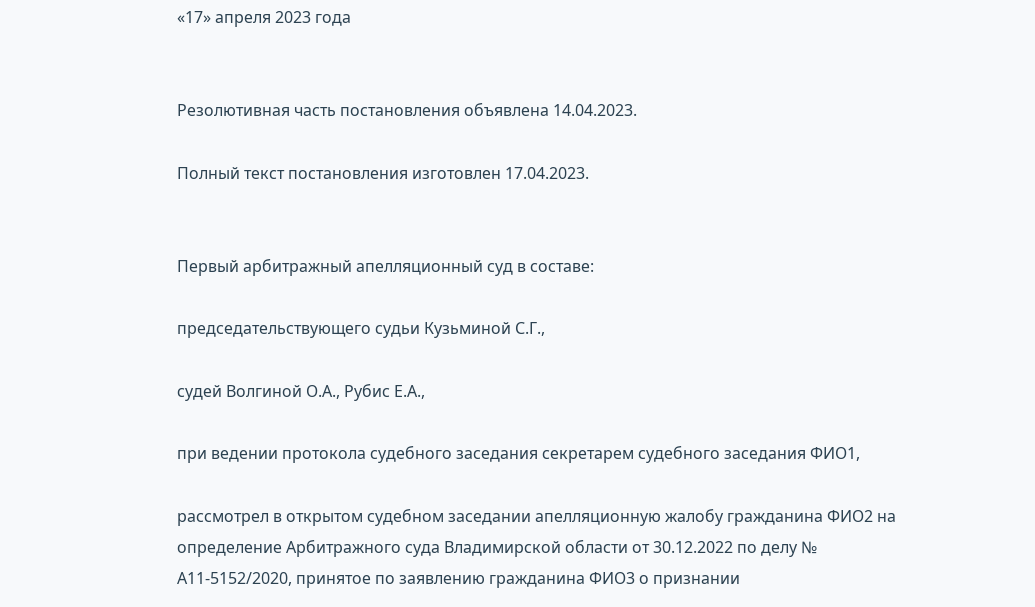«17» апреля 2023 года


Резолютивная часть постановления объявлена 14.04.2023.

Полный текст постановления изготовлен 17.04.2023.


Первый арбитражный апелляционный суд в составе:

председательствующего судьи Кузьминой С.Г.,

судей Волгиной О.А., Рубис Е.А.,

при ведении протокола судебного заседания секретарем судебного заседания ФИО1,

рассмотрел в открытом судебном заседании апелляционную жалобу гражданина ФИО2 на определение Арбитражного суда Владимирской области от 30.12.2022 по делу № А11-5152/2020, принятое по заявлению гражданина ФИО3 о признании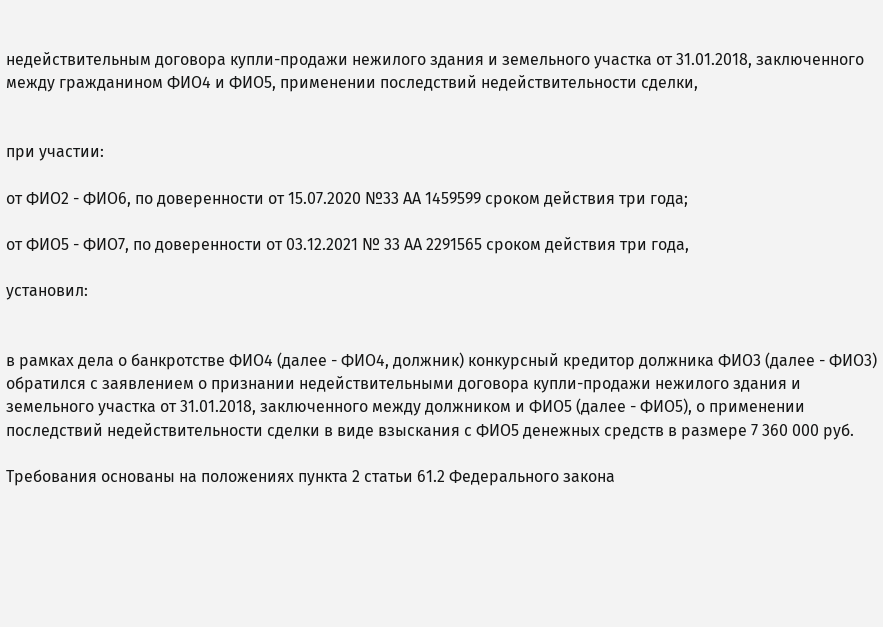недействительным договора купли-продажи нежилого здания и земельного участка от 31.01.2018, заключенного между гражданином ФИО4 и ФИО5, применении последствий недействительности сделки,


при участии:

от ФИО2 - ФИО6, по доверенности от 15.07.2020 №33 АА 1459599 сроком действия три года;

от ФИО5 - ФИО7, по доверенности от 03.12.2021 № 33 АА 2291565 сроком действия три года,

установил:


в рамках дела о банкротстве ФИО4 (далее - ФИО4, должник) конкурсный кредитор должника ФИО3 (далее - ФИО3) обратился с заявлением о признании недействительными договора купли-продажи нежилого здания и земельного участка от 31.01.2018, заключенного между должником и ФИО5 (далее - ФИО5), о применении последствий недействительности сделки в виде взыскания с ФИО5 денежных средств в размере 7 360 000 руб.

Требования основаны на положениях пункта 2 статьи 61.2 Федерального закона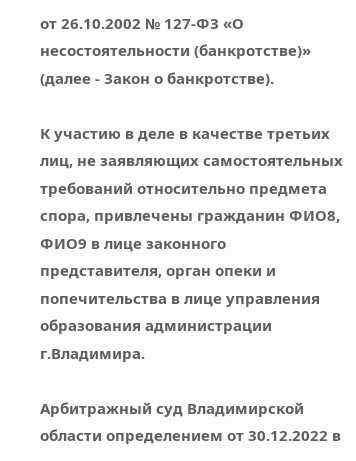от 26.10.2002 № 127-ФЗ «О несостоятельности (банкротстве)» (далее - Закон о банкротстве).

К участию в деле в качестве третьих лиц, не заявляющих самостоятельных требований относительно предмета спора, привлечены гражданин ФИО8, ФИО9 в лице законного представителя, орган опеки и попечительства в лице управления образования администрации г.Владимира.

Арбитражный суд Владимирской области определением от 30.12.2022 в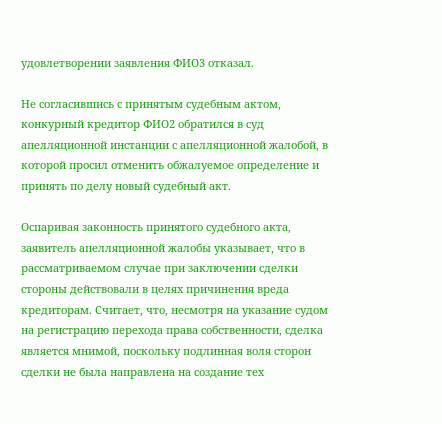удовлетворении заявления ФИО3 отказал.

Не согласившись с принятым судебным актом, конкурный кредитор ФИО2 обратился в суд апелляционной инстанции с апелляционной жалобой, в которой просил отменить обжалуемое определение и принять по делу новый судебный акт.

Оспаривая законность принятого судебного акта, заявитель апелляционной жалобы указывает, что в рассматриваемом случае при заключении сделки стороны действовали в целях причинения вреда кредиторам. Считает, что, несмотря на указание судом на регистрацию перехода права собственности, сделка является мнимой, поскольку подлинная воля сторон сделки не была направлена на создание тех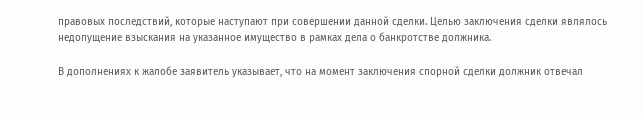правовых последствий, которые наступают при совершении данной сделки. Целью заключения сделки являлось недопущение взыскания на указанное имущество в рамках дела о банкротстве должника.

В дополнениях к жалобе заявитель указывает, что на момент заключения спорной сделки должник отвечал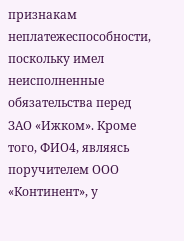признакам неплатежеспособности, поскольку имел неисполненные обязательства перед ЗАО «Ижком». Кроме того, ФИО4, являясь поручителем ООО «Континент», у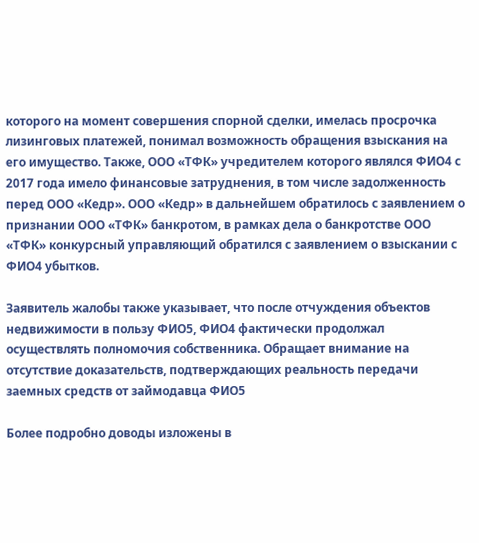которого на момент совершения спорной сделки, имелась просрочка лизинговых платежей, понимал возможность обращения взыскания на его имущество. Также, ООО «ТФК» учредителем которого являлся ФИО4 с 2017 года имело финансовые затруднения, в том числе задолженность перед ООО «Кедр». ООО «Кедр» в дальнейшем обратилось с заявлением о признании ООО «ТФК» банкротом, в рамках дела о банкротстве ООО «ТФК» конкурсный управляющий обратился с заявлением о взыскании с ФИО4 убытков.

Заявитель жалобы также указывает, что после отчуждения объектов недвижимости в пользу ФИО5, ФИО4 фактически продолжал осуществлять полномочия собственника. Обращает внимание на отсутствие доказательств, подтверждающих реальность передачи заемных средств от займодавца ФИО5

Более подробно доводы изложены в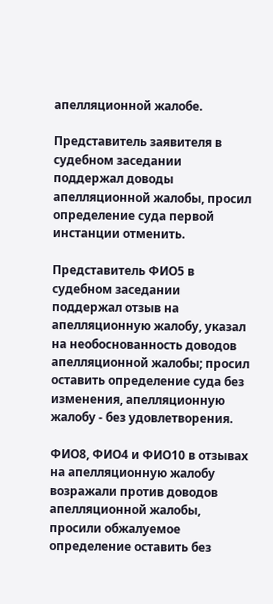апелляционной жалобе.

Представитель заявителя в судебном заседании поддержал доводы апелляционной жалобы, просил определение суда первой инстанции отменить.

Представитель ФИО5 в судебном заседании поддержал отзыв на апелляционную жалобу, указал на необоснованность доводов апелляционной жалобы; просил оставить определение суда без изменения, апелляционную жалобу - без удовлетворения.

ФИО8, ФИО4 и ФИО10 в отзывах на апелляционную жалобу возражали против доводов апелляционной жалобы, просили обжалуемое определение оставить без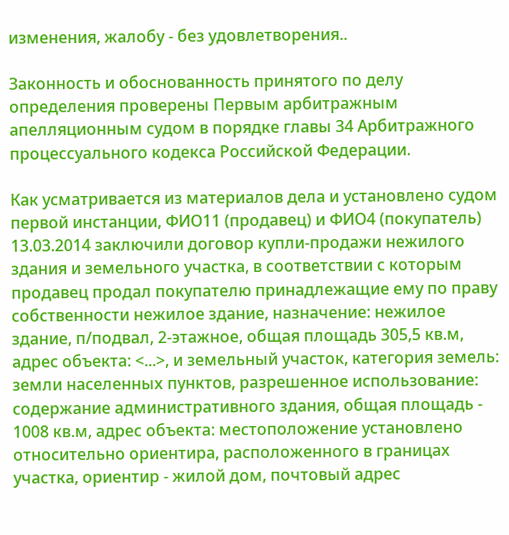изменения, жалобу - без удовлетворения..

Законность и обоснованность принятого по делу определения проверены Первым арбитражным апелляционным судом в порядке главы 34 Арбитражного процессуального кодекса Российской Федерации.

Как усматривается из материалов дела и установлено судом первой инстанции, ФИО11 (продавец) и ФИО4 (покупатель) 13.03.2014 заключили договор купли-продажи нежилого здания и земельного участка, в соответствии с которым продавец продал покупателю принадлежащие ему по праву собственности нежилое здание, назначение: нежилое здание, п/подвал, 2-этажное, общая площадь 305,5 кв.м, адрес объекта: <...>, и земельный участок, категория земель: земли населенных пунктов, разрешенное использование: содержание административного здания, общая площадь - 1008 кв.м, адрес объекта: местоположение установлено относительно ориентира, расположенного в границах участка, ориентир - жилой дом, почтовый адрес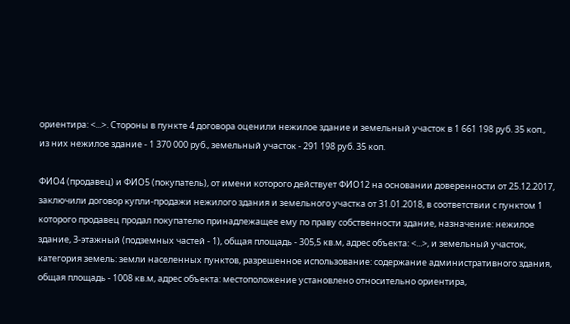ориентира: <...>. Стороны в пункте 4 договора оценили нежилое здание и земельный участок в 1 661 198 руб. 35 коп., из них нежилое здание - 1 370 000 руб., земельный участок - 291 198 руб. 35 коп.

ФИО4 (продавец) и ФИО5 (покупатель), от имени которого действует ФИО12 на основании доверенности от 25.12.2017, заключили договор купли-продажи нежилого здания и земельного участка от 31.01.2018, в соответствии с пунктом 1 которого продавец продал покупателю принадлежащее ему по праву собственности здание, назначение: нежилое здание, 3-этажный (подземных частей - 1), общая площадь - 305,5 кв.м, адрес объекта: <...>, и земельный участок, категория земель: земли населенных пунктов, разрешенное использование: содержание административного здания, общая площадь - 1008 кв.м, адрес объекта: местоположение установлено относительно ориентира,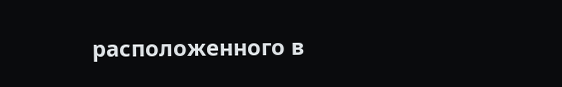расположенного в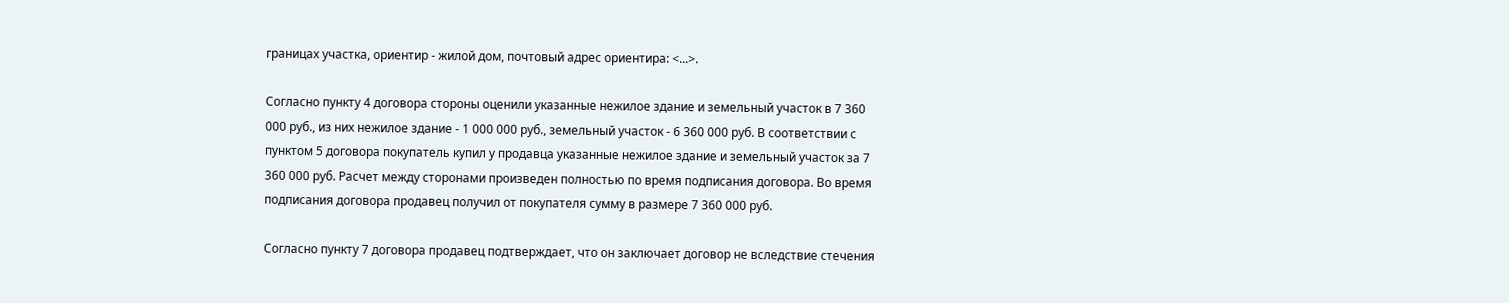границах участка, ориентир - жилой дом, почтовый адрес ориентира: <...>.

Согласно пункту 4 договора стороны оценили указанные нежилое здание и земельный участок в 7 360 000 руб., из них нежилое здание - 1 000 000 руб., земельный участок - 6 360 000 руб. В соответствии с пунктом 5 договора покупатель купил у продавца указанные нежилое здание и земельный участок за 7 360 000 руб. Расчет между сторонами произведен полностью по время подписания договора. Во время подписания договора продавец получил от покупателя сумму в размере 7 360 000 руб.

Согласно пункту 7 договора продавец подтверждает, что он заключает договор не вследствие стечения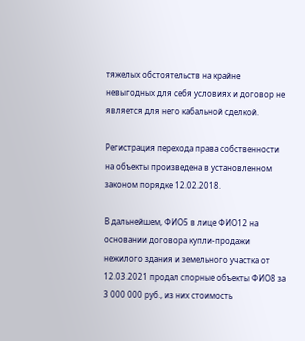тяжелых обстоятельств на крайне невыгодных для себя условиях и договор не является для него кабальной сделкой.

Регистрация перехода права собственности на объекты произведена в установленном законом порядке 12.02.2018.

В дальнейшем, ФИО5 в лице ФИО12 на основании договора купли-продажи нежилого здания и земельного участка от 12.03.2021 продал спорные объекты ФИО8 за 3 000 000 руб., из них стоимость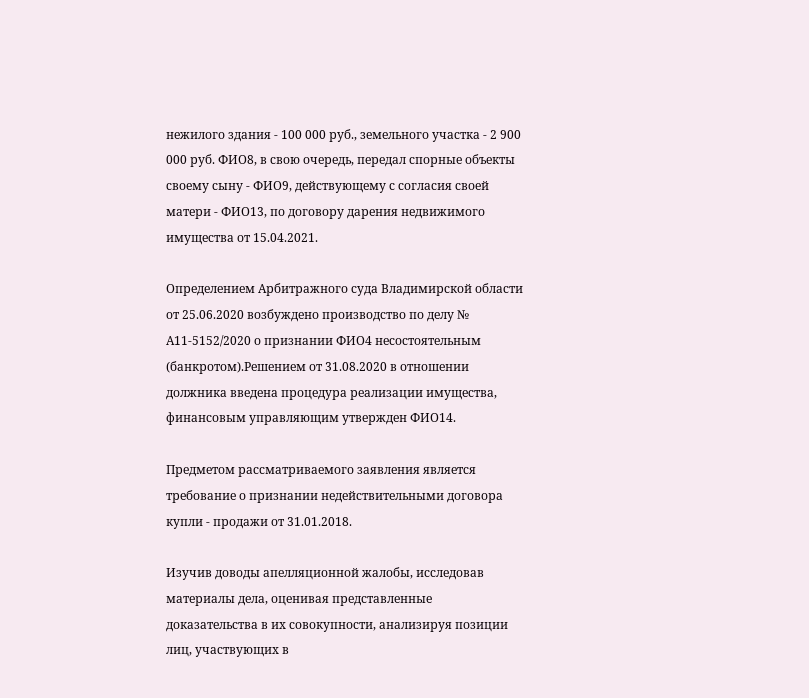нежилого здания - 100 000 руб., земельного участка - 2 900 000 руб. ФИО8, в свою очередь, передал спорные объекты своему сыну - ФИО9, действующему с согласия своей матери - ФИО13, по договору дарения недвижимого имущества от 15.04.2021.

Определением Арбитражного суда Владимирской области от 25.06.2020 возбуждено производство по делу № А11-5152/2020 о признании ФИО4 несостоятельным (банкротом).Решением от 31.08.2020 в отношении должника введена процедура реализации имущества, финансовым управляющим утвержден ФИО14.

Предметом рассматриваемого заявления является требование о признании недействительными договора купли - продажи от 31.01.2018.

Изучив доводы апелляционной жалобы, исследовав материалы дела, оценивая представленные доказательства в их совокупности, анализируя позиции лиц, участвующих в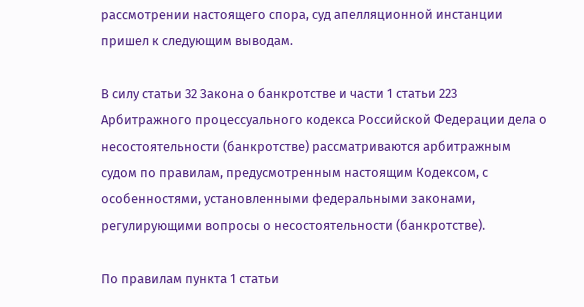рассмотрении настоящего спора, суд апелляционной инстанции пришел к следующим выводам.

В силу статьи 32 Закона о банкротстве и части 1 статьи 223 Арбитражного процессуального кодекса Российской Федерации дела о несостоятельности (банкротстве) рассматриваются арбитражным судом по правилам, предусмотренным настоящим Кодексом, с особенностями, установленными федеральными законами, регулирующими вопросы о несостоятельности (банкротстве).

По правилам пункта 1 статьи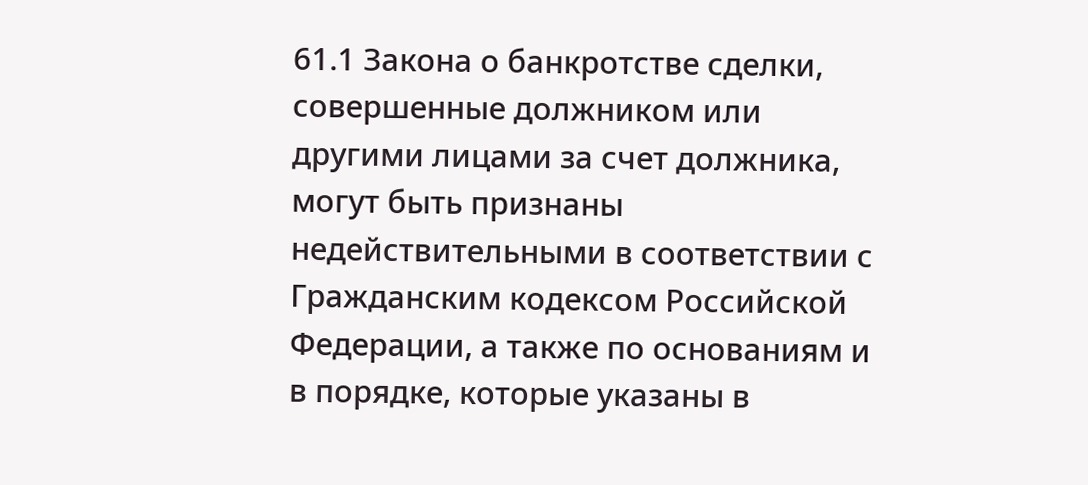61.1 Закона о банкротстве сделки, совершенные должником или другими лицами за счет должника, могут быть признаны недействительными в соответствии с Гражданским кодексом Российской Федерации, а также по основаниям и в порядке, которые указаны в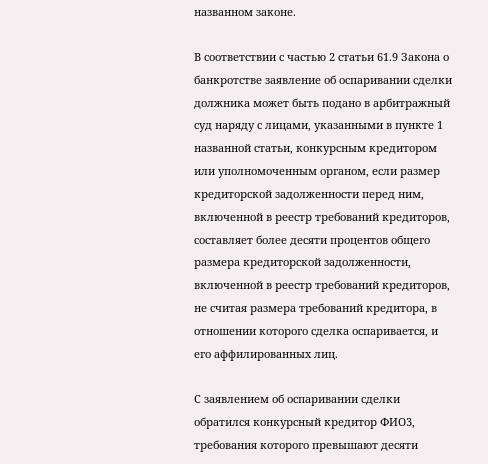названном законе.

В соответствии с частью 2 статьи 61.9 Закона о банкротстве заявление об оспаривании сделки должника может быть подано в арбитражный суд наряду с лицами, указанными в пункте 1 названной статьи, конкурсным кредитором или уполномоченным органом, если размер кредиторской задолженности перед ним, включенной в реестр требований кредиторов, составляет более десяти процентов общего размера кредиторской задолженности, включенной в реестр требований кредиторов, не считая размера требований кредитора, в отношении которого сделка оспаривается, и его аффилированных лиц.

С заявлением об оспаривании сделки обратился конкурсный кредитор ФИО3, требования которого превышают десяти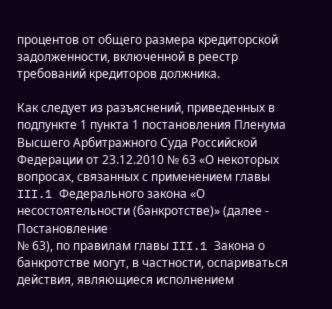процентов от общего размера кредиторской задолженности, включенной в реестр требований кредиторов должника.

Как следует из разъяснений, приведенных в подпункте 1 пункта 1 постановления Пленума Высшего Арбитражного Суда Российской Федерации от 23.12.2010 № 63 «О некоторых вопросах, связанных с применением главы III.1 Федерального закона «О несостоятельности (банкротстве)» (далее -
Постановление
№ 63), по правилам главы III.1 Закона о банкротстве могут, в частности, оспариваться действия, являющиеся исполнением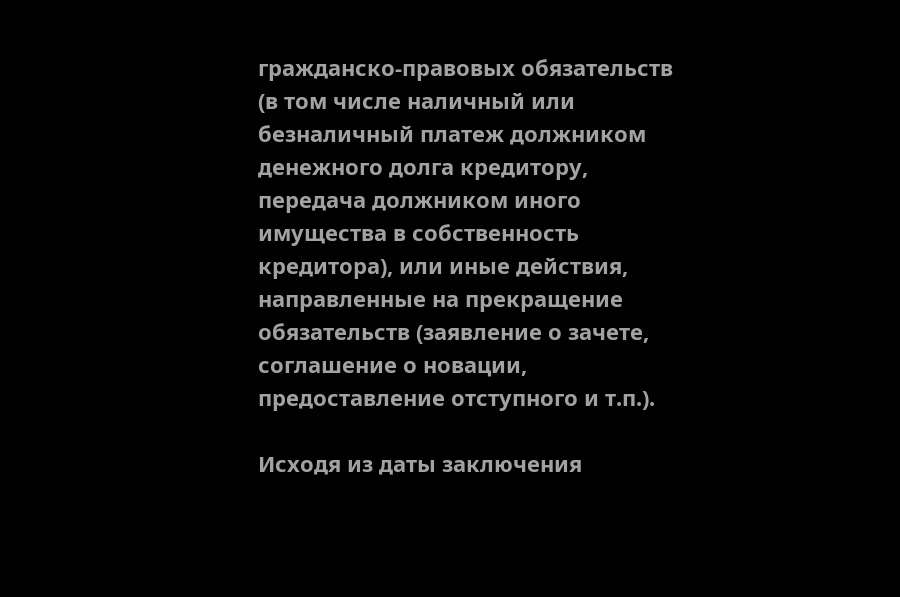гражданско-правовых обязательств (в том числе наличный или безналичный платеж должником денежного долга кредитору, передача должником иного имущества в собственность кредитора), или иные действия, направленные на прекращение обязательств (заявление о зачете, соглашение о новации, предоставление отступного и т.п.).

Исходя из даты заключения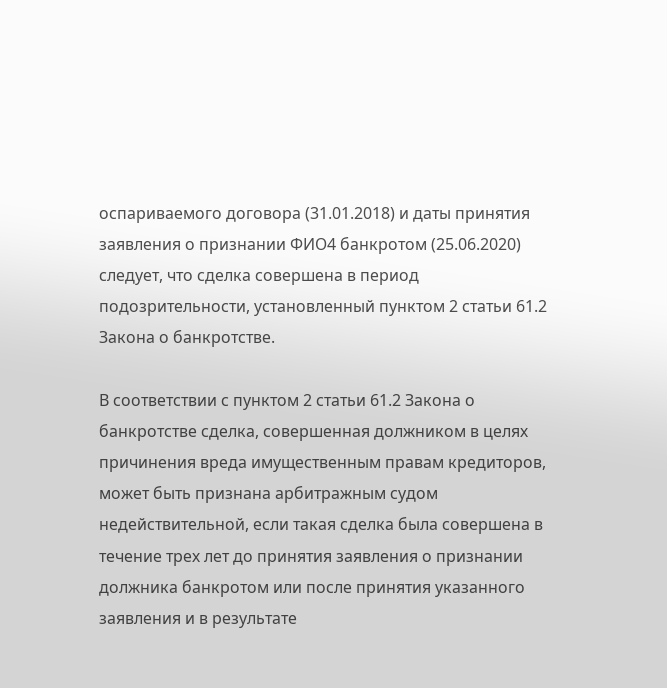оспариваемого договора (31.01.2018) и даты принятия заявления о признании ФИО4 банкротом (25.06.2020) следует, что сделка совершена в период подозрительности, установленный пунктом 2 статьи 61.2 Закона о банкротстве.

В соответствии с пунктом 2 статьи 61.2 Закона о банкротстве сделка, совершенная должником в целях причинения вреда имущественным правам кредиторов, может быть признана арбитражным судом недействительной, если такая сделка была совершена в течение трех лет до принятия заявления о признании должника банкротом или после принятия указанного заявления и в результате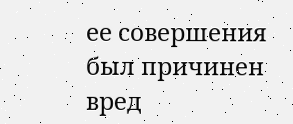ее совершения был причинен вред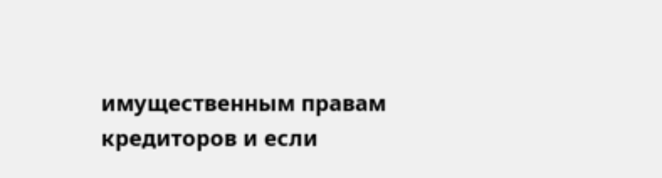имущественным правам кредиторов и если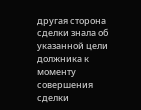другая сторона сделки знала об указанной цели должника к моменту совершения сделки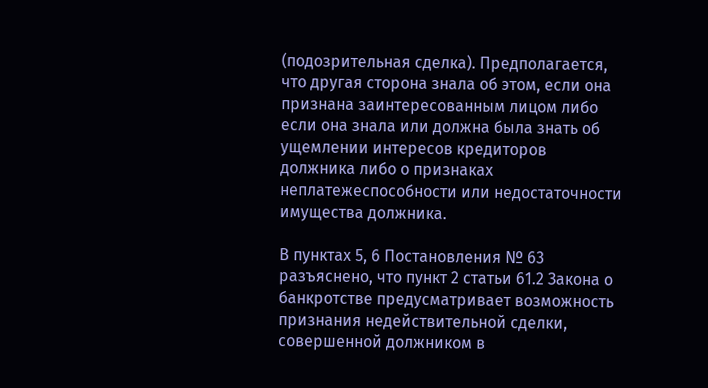(подозрительная сделка). Предполагается, что другая сторона знала об этом, если она признана заинтересованным лицом либо если она знала или должна была знать об ущемлении интересов кредиторов должника либо о признаках неплатежеспособности или недостаточности имущества должника.

В пунктах 5, 6 Постановления № 63 разъяснено, что пункт 2 статьи 61.2 Закона о банкротстве предусматривает возможность признания недействительной сделки, совершенной должником в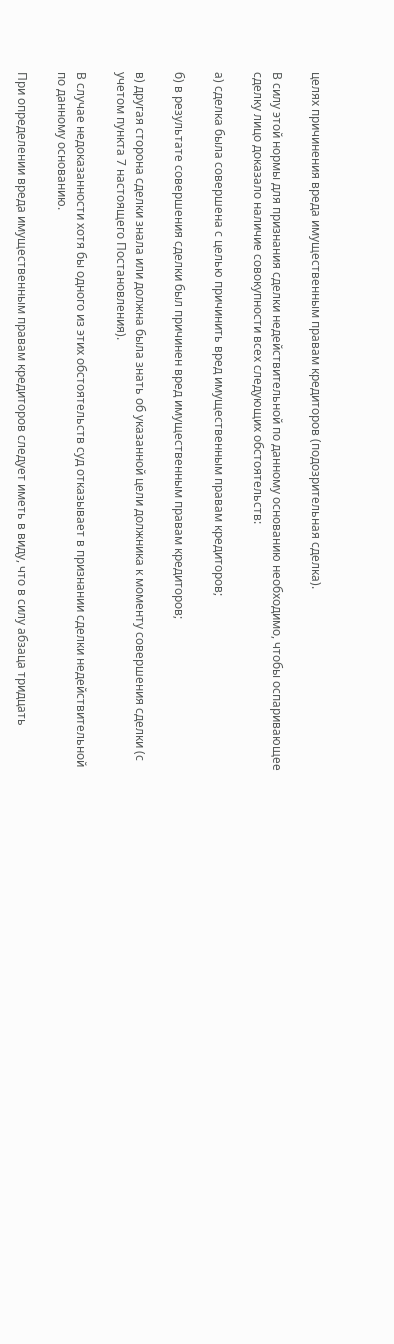целях причинения вреда имущественным правам кредиторов (подозрительная сделка).

В силу этой нормы для признания сделки недействительной по данному основанию необходимо, чтобы оспаривающее сделку лицо доказало наличие совокупности всех следующих обстоятельств:

а) сделка была совершена с целью причинить вред имущественным правам кредиторов;

б) в результате совершения сделки был причинен вред имущественным правам кредиторов;

в) другая сторона сделки знала или должна была знать об указанной цели должника к моменту совершения сделки (с учетом пункта 7 настоящего Постановления).

В случае недоказанности хотя бы одного из этих обстоятельств суд отказывает в признании сделки недействительной по данному основанию.

При определении вреда имущественным правам кредиторов следует иметь в виду, что в силу абзаца тридцать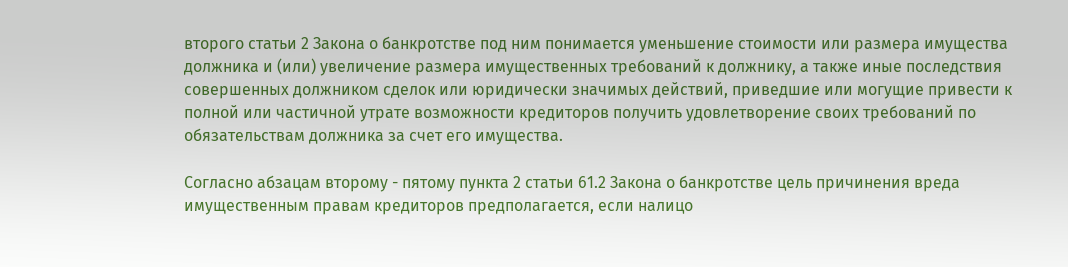второго статьи 2 Закона о банкротстве под ним понимается уменьшение стоимости или размера имущества должника и (или) увеличение размера имущественных требований к должнику, а также иные последствия совершенных должником сделок или юридически значимых действий, приведшие или могущие привести к полной или частичной утрате возможности кредиторов получить удовлетворение своих требований по обязательствам должника за счет его имущества.

Согласно абзацам второму - пятому пункта 2 статьи 61.2 Закона о банкротстве цель причинения вреда имущественным правам кредиторов предполагается, если налицо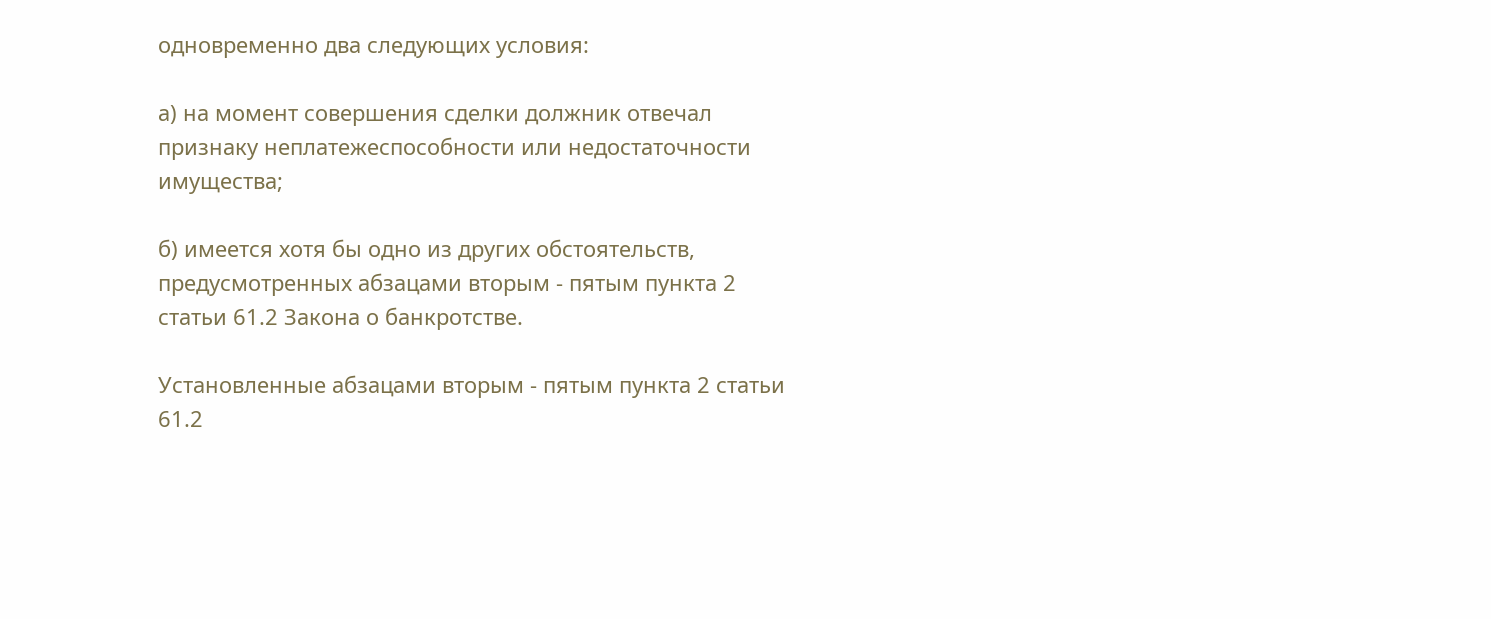одновременно два следующих условия:

а) на момент совершения сделки должник отвечал признаку неплатежеспособности или недостаточности имущества;

б) имеется хотя бы одно из других обстоятельств, предусмотренных абзацами вторым - пятым пункта 2 статьи 61.2 Закона о банкротстве.

Установленные абзацами вторым - пятым пункта 2 статьи 61.2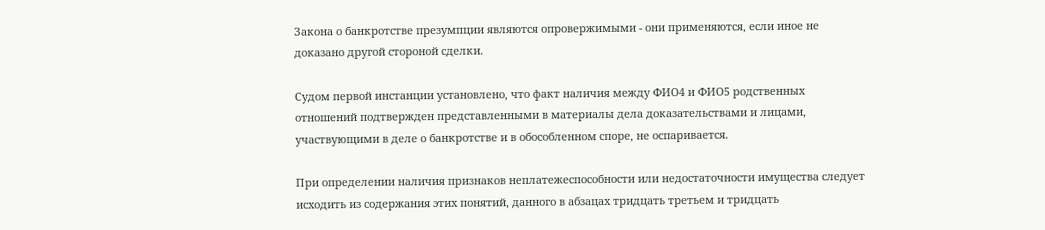Закона о банкротстве презумпции являются опровержимыми - они применяются, если иное не доказано другой стороной сделки.

Судом первой инстанции установлено, что факт наличия между ФИО4 и ФИО5 родственных отношений подтвержден представленными в материалы дела доказательствами и лицами, участвующими в деле о банкротстве и в обособленном споре, не оспаривается.

При определении наличия признаков неплатежеспособности или недостаточности имущества следует исходить из содержания этих понятий, данного в абзацах тридцать третьем и тридцать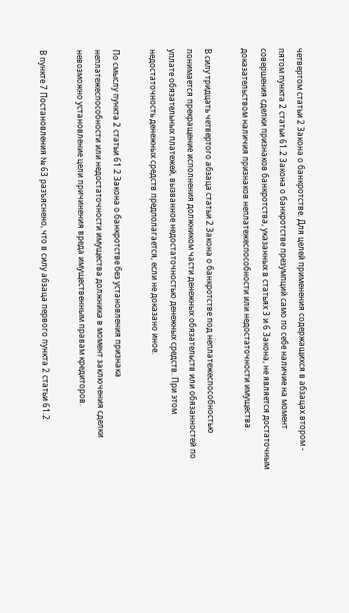четвертом статьи 2 Закона о банкротстве. Для целей применения содержащихся в абзацах втором - пятом пункта 2 статьи 61.2 Закона о банкротстве презумпций само по себе наличие на момент совершения сделки признаков банкротства, указанных в статьях 3 и 6 Закона, не является достаточным доказательством наличия признаков неплатежеспособности или недостаточности имущества.

В силу тридцать четвертого абзаца статьи 2 Закона о банкротстве под неплатежеспособностью понимается прекращение исполнения должником части денежных обязательств или обязанностей по уплате обязательных платежей, вызванное недостаточностью денежных средств. При этом недостаточность денежных средств предполагается, если не доказано иное.

По смыслу пункта 2 статьи 61.2 Закона о банкротстве без установления признака неплатежеспособности или недостаточности имущества должника в момент заключения сделки невозможно установление цели причинения вреда имущественным правам кредиторов.

В пункте 7 Постановления № 63 разъяснено, что в силу абзаца первого пункта 2 статьи 61.2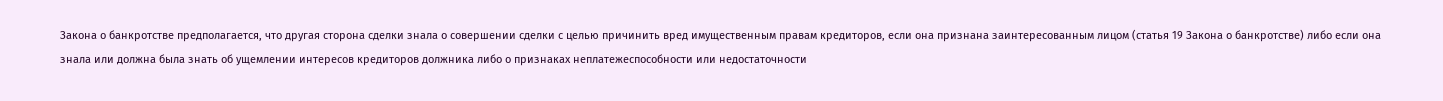Закона о банкротстве предполагается, что другая сторона сделки знала о совершении сделки с целью причинить вред имущественным правам кредиторов, если она признана заинтересованным лицом (статья 19 Закона о банкротстве) либо если она знала или должна была знать об ущемлении интересов кредиторов должника либо о признаках неплатежеспособности или недостаточности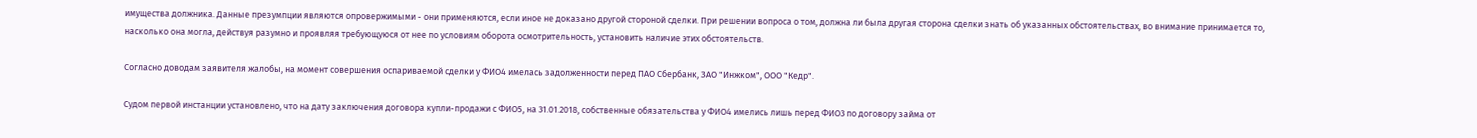имущества должника. Данные презумпции являются опровержимыми - они применяются, если иное не доказано другой стороной сделки. При решении вопроса о том, должна ли была другая сторона сделки знать об указанных обстоятельствах, во внимание принимается то, насколько она могла, действуя разумно и проявляя требующуюся от нее по условиям оборота осмотрительность, установить наличие этих обстоятельств.

Согласно доводам заявителя жалобы, на момент совершения оспариваемой сделки у ФИО4 имелась задолженности перед ПАО Сбербанк, ЗАО "Инжком", ООО "Кедр".

Судом первой инстанции установлено, что на дату заключения договора купли-продажи с ФИО5, на 31.01.2018, собственные обязательства у ФИО4 имелись лишь перед ФИО3 по договору займа от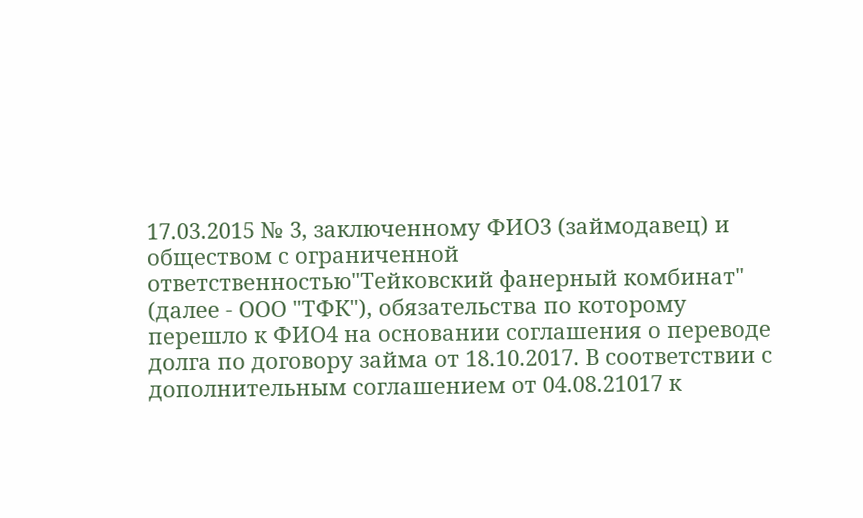17.03.2015 № 3, заключенному ФИО3 (займодавец) и обществом с ограниченной ответственностью"Тейковский фанерный комбинат" (далее - ООО "ТФК"), обязательства по которому перешло к ФИО4 на основании соглашения о переводе долга по договору займа от 18.10.2017. В соответствии с дополнительным соглашением от 04.08.21017 к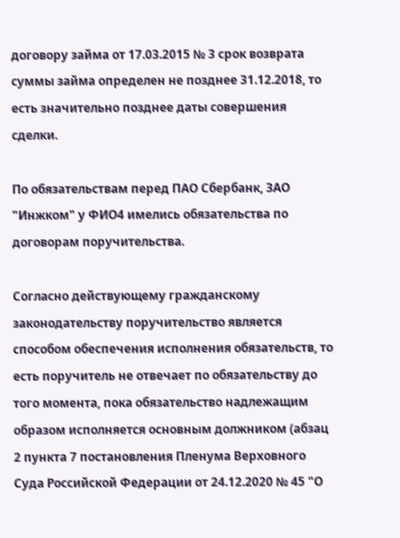договору займа от 17.03.2015 № 3 срок возврата суммы займа определен не позднее 31.12.2018, то есть значительно позднее даты совершения сделки.

По обязательствам перед ПАО Сбербанк, ЗАО "Инжком" у ФИО4 имелись обязательства по договорам поручительства.

Согласно действующему гражданскому законодательству поручительство является способом обеспечения исполнения обязательств, то есть поручитель не отвечает по обязательству до того момента, пока обязательство надлежащим образом исполняется основным должником (абзац 2 пункта 7 постановления Пленума Верховного Суда Российской Федерации от 24.12.2020 № 45 "О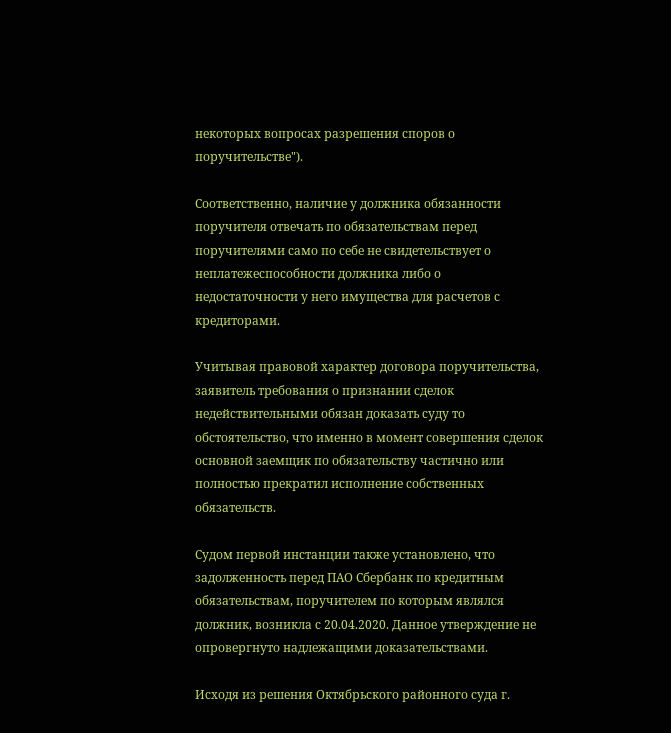некоторых вопросах разрешения споров о поручительстве").

Соответственно, наличие у должника обязанности поручителя отвечать по обязательствам перед поручителями само по себе не свидетельствует о неплатежеспособности должника либо о недостаточности у него имущества для расчетов с кредиторами.

Учитывая правовой характер договора поручительства, заявитель требования о признании сделок недействительными обязан доказать суду то обстоятельство, что именно в момент совершения сделок основной заемщик по обязательству частично или полностью прекратил исполнение собственных обязательств.

Судом первой инстанции также установлено, что задолженность перед ПАО Сбербанк по кредитным обязательствам, поручителем по которым являлся должник, возникла с 20.04.2020. Данное утверждение не опровергнуто надлежащими доказательствами.

Исходя из решения Октябрьского районного суда г.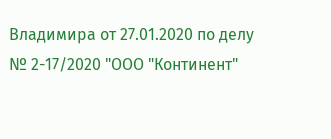Владимира от 27.01.2020 по делу № 2-17/2020 "ООО "Континент"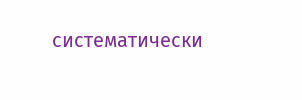систематически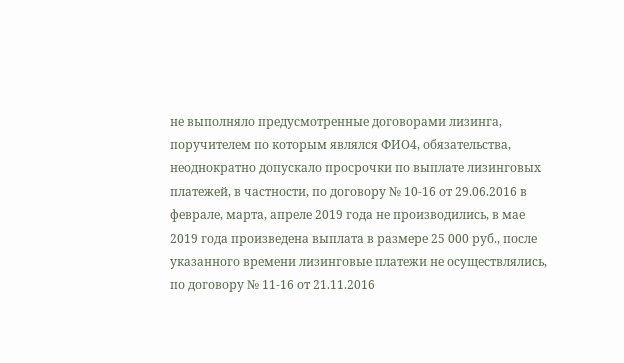не выполняло предусмотренные договорами лизинга, поручителем по которым являлся ФИО4, обязательства, неоднократно допускало просрочки по выплате лизинговых платежей, в частности, по договору № 10-16 от 29.06.2016 в феврале, марта, апреле 2019 года не производились, в мае 2019 года произведена выплата в размере 25 000 руб., после указанного времени лизинговые платежи не осуществлялись, по договору № 11-16 от 21.11.2016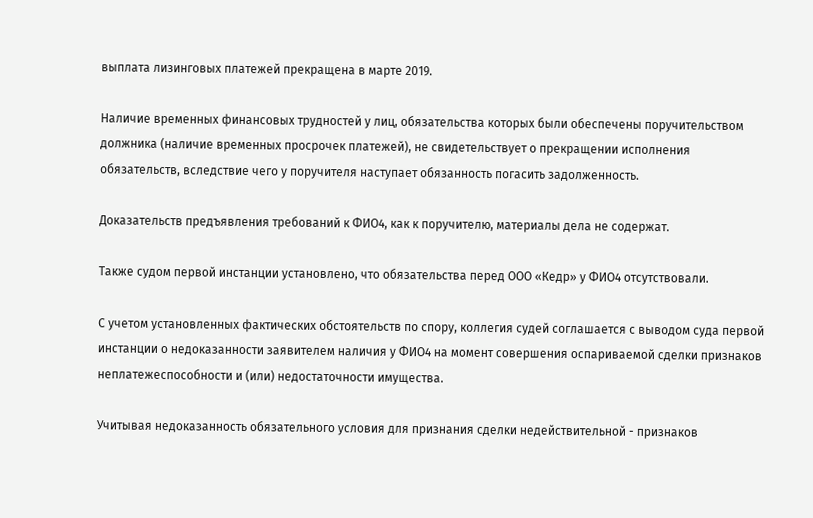выплата лизинговых платежей прекращена в марте 2019.

Наличие временных финансовых трудностей у лиц, обязательства которых были обеспечены поручительством должника (наличие временных просрочек платежей), не свидетельствует о прекращении исполнения обязательств, вследствие чего у поручителя наступает обязанность погасить задолженность.

Доказательств предъявления требований к ФИО4, как к поручителю, материалы дела не содержат.

Также судом первой инстанции установлено, что обязательства перед ООО «Кедр» у ФИО4 отсутствовали.

С учетом установленных фактических обстоятельств по спору, коллегия судей соглашается с выводом суда первой инстанции о недоказанности заявителем наличия у ФИО4 на момент совершения оспариваемой сделки признаков неплатежеспособности и (или) недостаточности имущества.

Учитывая недоказанность обязательного условия для признания сделки недействительной - признаков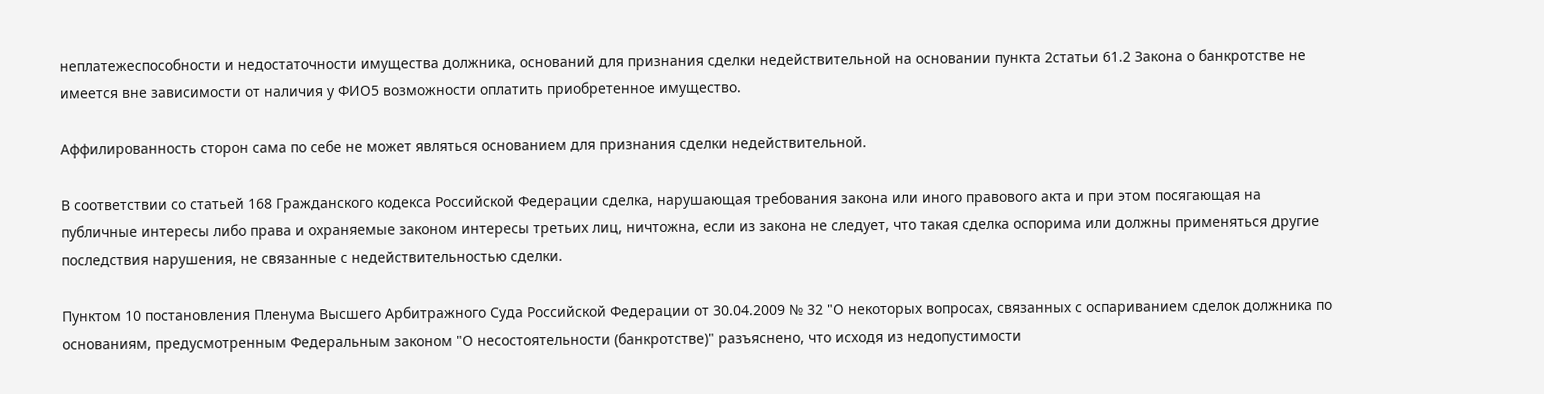неплатежеспособности и недостаточности имущества должника, оснований для признания сделки недействительной на основании пункта 2статьи 61.2 Закона о банкротстве не имеется вне зависимости от наличия у ФИО5 возможности оплатить приобретенное имущество.

Аффилированность сторон сама по себе не может являться основанием для признания сделки недействительной.

В соответствии со статьей 168 Гражданского кодекса Российской Федерации сделка, нарушающая требования закона или иного правового акта и при этом посягающая на публичные интересы либо права и охраняемые законом интересы третьих лиц, ничтожна, если из закона не следует, что такая сделка оспорима или должны применяться другие последствия нарушения, не связанные с недействительностью сделки.

Пунктом 10 постановления Пленума Высшего Арбитражного Суда Российской Федерации от 30.04.2009 № 32 "О некоторых вопросах, связанных с оспариванием сделок должника по основаниям, предусмотренным Федеральным законом "О несостоятельности (банкротстве)" разъяснено, что исходя из недопустимости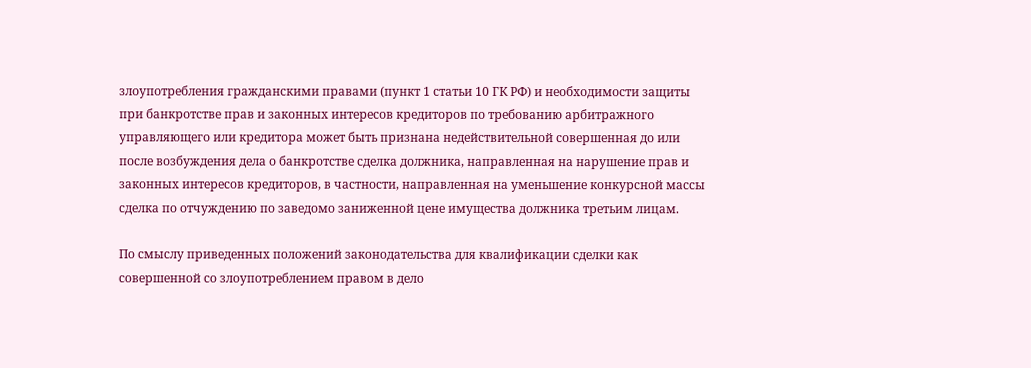злоупотребления гражданскими правами (пункт 1 статьи 10 ГК РФ) и необходимости защиты при банкротстве прав и законных интересов кредиторов по требованию арбитражного управляющего или кредитора может быть признана недействительной совершенная до или после возбуждения дела о банкротстве сделка должника, направленная на нарушение прав и законных интересов кредиторов, в частности, направленная на уменьшение конкурсной массы сделка по отчуждению по заведомо заниженной цене имущества должника третьим лицам.

По смыслу приведенных положений законодательства для квалификации сделки как совершенной со злоупотреблением правом в дело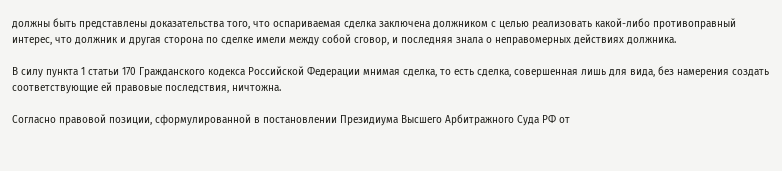должны быть представлены доказательства того, что оспариваемая сделка заключена должником с целью реализовать какой-либо противоправный интерес, что должник и другая сторона по сделке имели между собой сговор, и последняя знала о неправомерных действиях должника.

В силу пункта 1 статьи 170 Гражданского кодекса Российской Федерации мнимая сделка, то есть сделка, совершенная лишь для вида, без намерения создать соответствующие ей правовые последствия, ничтожна.

Согласно правовой позиции, сформулированной в постановлении Президиума Высшего Арбитражного Суда РФ от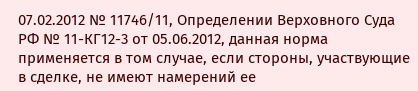07.02.2012 № 11746/11, Определении Верховного Суда РФ № 11-КГ12-3 от 05.06.2012, данная норма применяется в том случае, если стороны, участвующие в сделке, не имеют намерений ее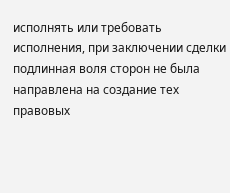исполнять или требовать исполнения, при заключении сделки подлинная воля сторон не была направлена на создание тех правовых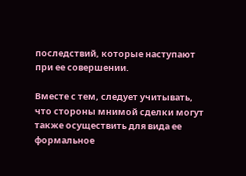последствий, которые наступают при ее совершении.

Вместе с тем, следует учитывать, что стороны мнимой сделки могут также осуществить для вида ее формальное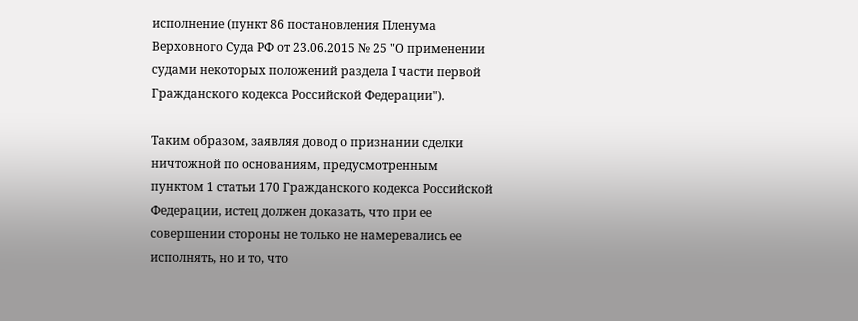исполнение (пункт 86 постановления Пленума Верховного Суда РФ от 23.06.2015 № 25 "О применении судами некоторых положений раздела I части первой Гражданского кодекса Российской Федерации").

Таким образом, заявляя довод о признании сделки ничтожной по основаниям, предусмотренным пунктом 1 статьи 170 Гражданского кодекса Российской Федерации, истец должен доказать, что при ее совершении стороны не только не намеревались ее исполнять, но и то, что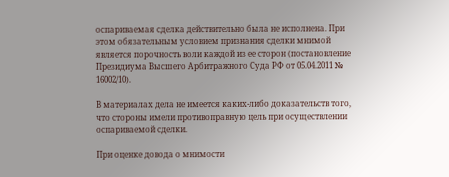оспариваемая сделка действительно была не исполнена. При этом обязательным условием признания сделки мнимой является порочность воли каждой из ее сторон (постановление Президиума Высшего Арбитражного Суда РФ от 05.04.2011 № 16002/10).

В материалах дела не имеется каких-либо доказательств того, что стороны имели противоправную цель при осуществлении оспариваемой сделки.

При оценке довода о мнимости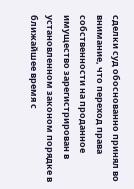сделки суд обоснованно принял во внимание, что переход права собственности на проданное имущество зарегистрирован в установленном законом порядке в ближайшее время с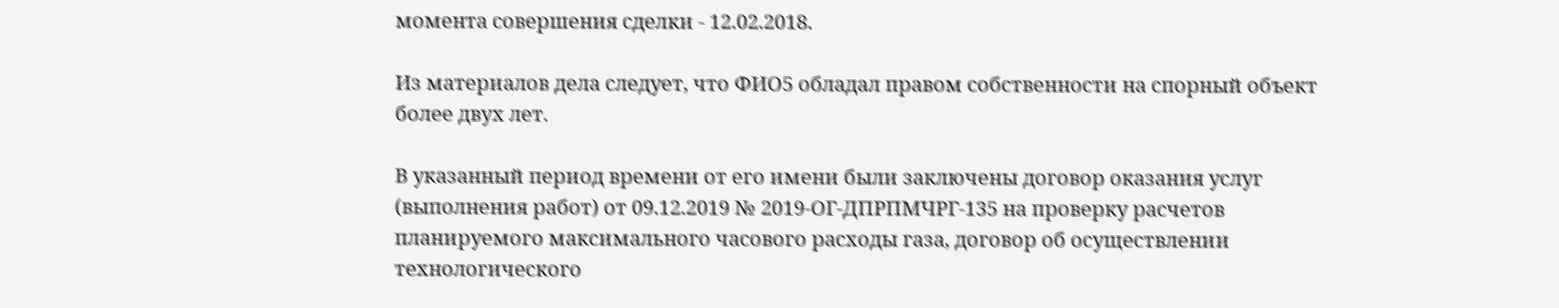момента совершения сделки - 12.02.2018.

Из материалов дела следует, что ФИО5 обладал правом собственности на спорный объект более двух лет.

В указанный период времени от его имени были заключены договор оказания услуг (выполнения работ) от 09.12.2019 № 2019-ОГ-ДПРПМЧРГ-135 на проверку расчетов планируемого максимального часового расходы газа, договор об осуществлении технологического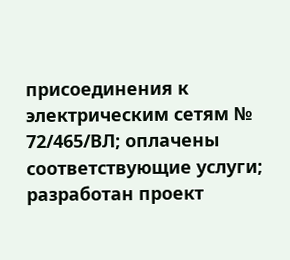присоединения к электрическим сетям № 72/465/ВЛ; оплачены соответствующие услуги; разработан проект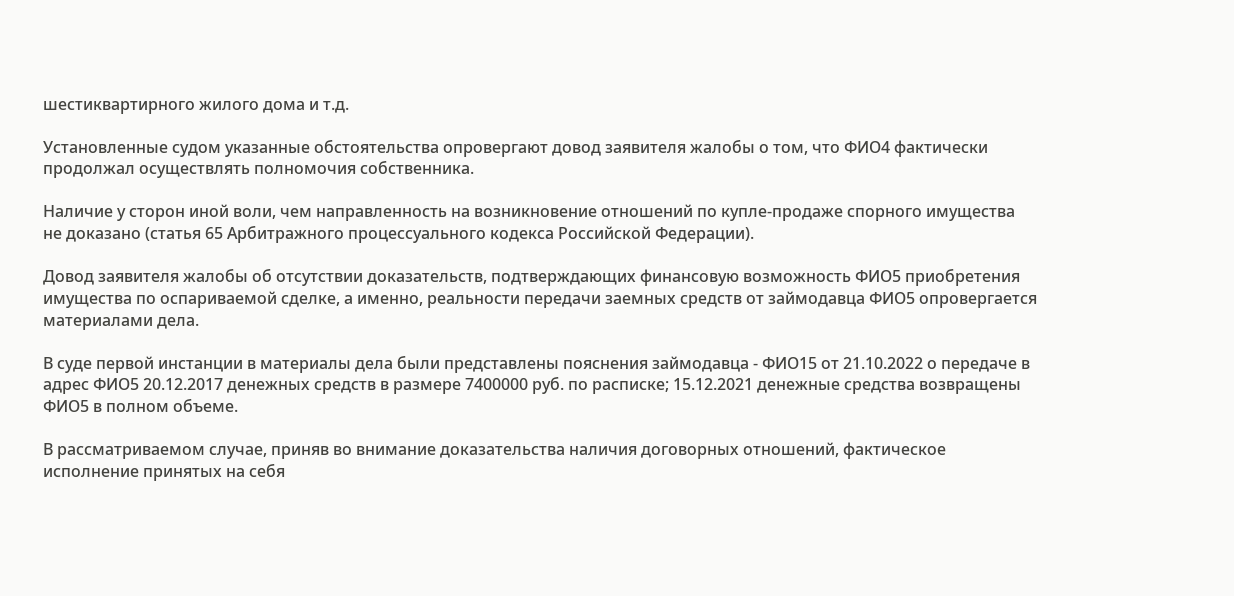шестиквартирного жилого дома и т.д.

Установленные судом указанные обстоятельства опровергают довод заявителя жалобы о том, что ФИО4 фактически продолжал осуществлять полномочия собственника.

Наличие у сторон иной воли, чем направленность на возникновение отношений по купле-продаже спорного имущества не доказано (статья 65 Арбитражного процессуального кодекса Российской Федерации).

Довод заявителя жалобы об отсутствии доказательств, подтверждающих финансовую возможность ФИО5 приобретения имущества по оспариваемой сделке, а именно, реальности передачи заемных средств от займодавца ФИО5 опровергается материалами дела.

В суде первой инстанции в материалы дела были представлены пояснения займодавца - ФИО15 от 21.10.2022 о передаче в адрес ФИО5 20.12.2017 денежных средств в размере 7400000 руб. по расписке; 15.12.2021 денежные средства возвращены ФИО5 в полном объеме.

В рассматриваемом случае, приняв во внимание доказательства наличия договорных отношений, фактическое исполнение принятых на себя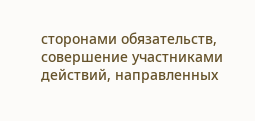сторонами обязательств, совершение участниками действий, направленных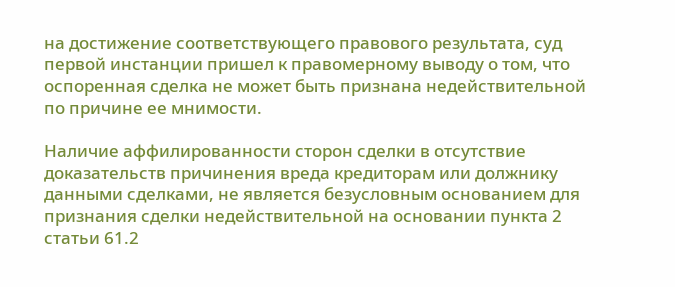на достижение соответствующего правового результата, суд первой инстанции пришел к правомерному выводу о том, что оспоренная сделка не может быть признана недействительной по причине ее мнимости.

Наличие аффилированности сторон сделки в отсутствие доказательств причинения вреда кредиторам или должнику данными сделками, не является безусловным основанием для признания сделки недействительной на основании пункта 2 статьи 61.2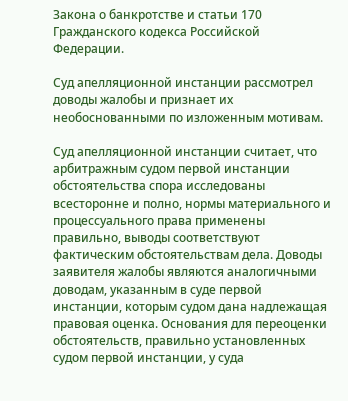Закона о банкротстве и статьи 170 Гражданского кодекса Российской Федерации.

Суд апелляционной инстанции рассмотрел доводы жалобы и признает их необоснованными по изложенным мотивам.

Суд апелляционной инстанции считает, что арбитражным судом первой инстанции обстоятельства спора исследованы всесторонне и полно, нормы материального и процессуального права применены правильно, выводы соответствуют фактическим обстоятельствам дела. Доводы заявителя жалобы являются аналогичными доводам, указанным в суде первой инстанции, которым судом дана надлежащая правовая оценка. Основания для переоценки обстоятельств, правильно установленных судом первой инстанции, у суда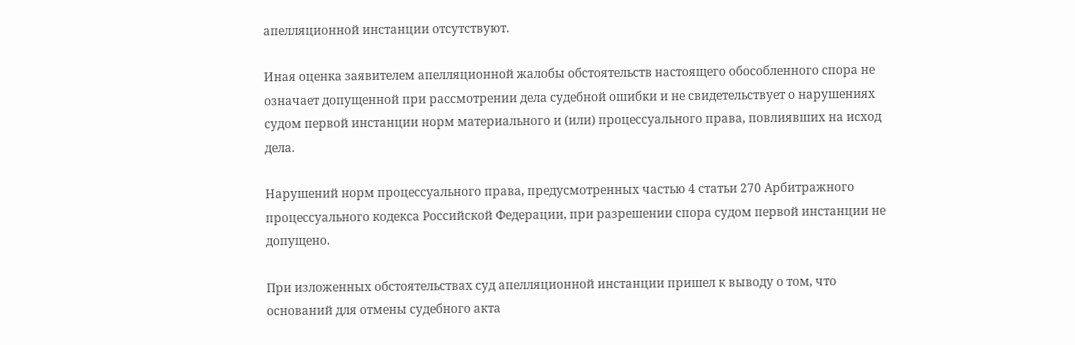апелляционной инстанции отсутствуют.

Иная оценка заявителем апелляционной жалобы обстоятельств настоящего обособленного спора не означает допущенной при рассмотрении дела судебной ошибки и не свидетельствует о нарушениях судом первой инстанции норм материального и (или) процессуального права, повлиявших на исход дела.

Нарушений норм процессуального права, предусмотренных частью 4 статьи 270 Арбитражного процессуального кодекса Российской Федерации, при разрешении спора судом первой инстанции не допущено.

При изложенных обстоятельствах суд апелляционной инстанции пришел к выводу о том, что оснований для отмены судебного акта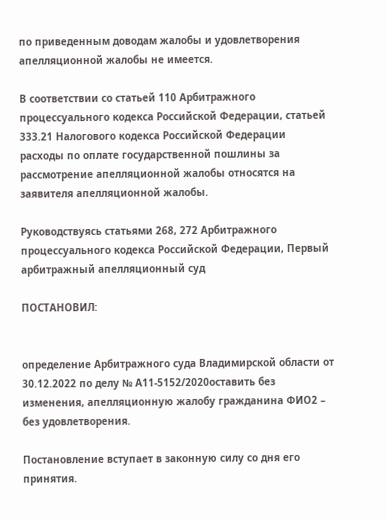по приведенным доводам жалобы и удовлетворения апелляционной жалобы не имеется.

В соответствии со статьей 110 Арбитражного процессуального кодекса Российской Федерации, статьей 333.21 Налогового кодекса Российской Федерации расходы по оплате государственной пошлины за рассмотрение апелляционной жалобы относятся на заявителя апелляционной жалобы.

Руководствуясь статьями 268, 272 Арбитражного процессуального кодекса Российской Федерации, Первый арбитражный апелляционный суд

ПОСТАНОВИЛ:


определение Арбитражного суда Владимирской области от 30.12.2022 по делу № А11-5152/2020оставить без изменения, апелляционную жалобу гражданина ФИО2 – без удовлетворения.

Постановление вступает в законную силу со дня его принятия.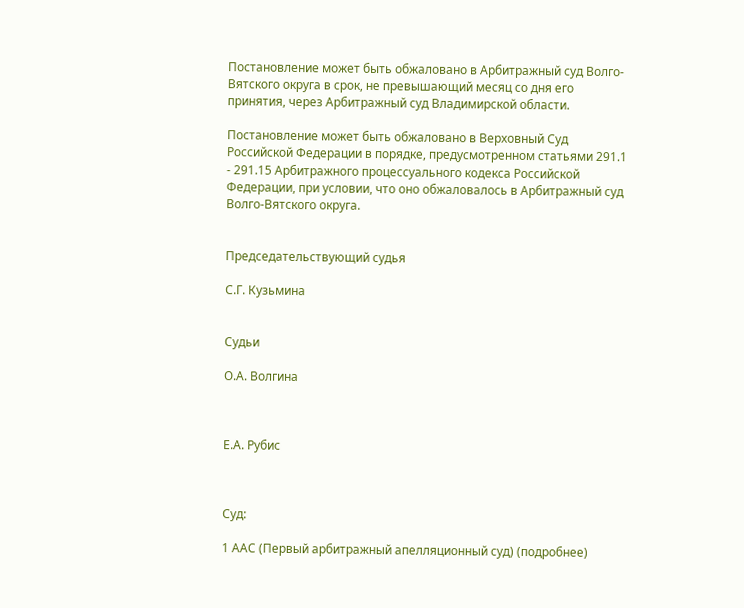Постановление может быть обжаловано в Арбитражный суд Волго-Вятского округа в срок, не превышающий месяц со дня его принятия, через Арбитражный суд Владимирской области.

Постановление может быть обжаловано в Верховный Суд Российской Федерации в порядке, предусмотренном статьями 291.1 - 291.15 Арбитражного процессуального кодекса Российской Федерации, при условии, что оно обжаловалось в Арбитражный суд Волго-Вятского округа.


Председательствующий судья

С.Г. Кузьмина


Судьи

О.А. Волгина



Е.А. Рубис



Суд:

1 ААС (Первый арбитражный апелляционный суд) (подробнее)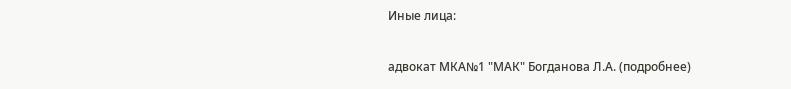Иные лица:

адвокат МКА№1 "МАК" Богданова Л.А. (подробнее)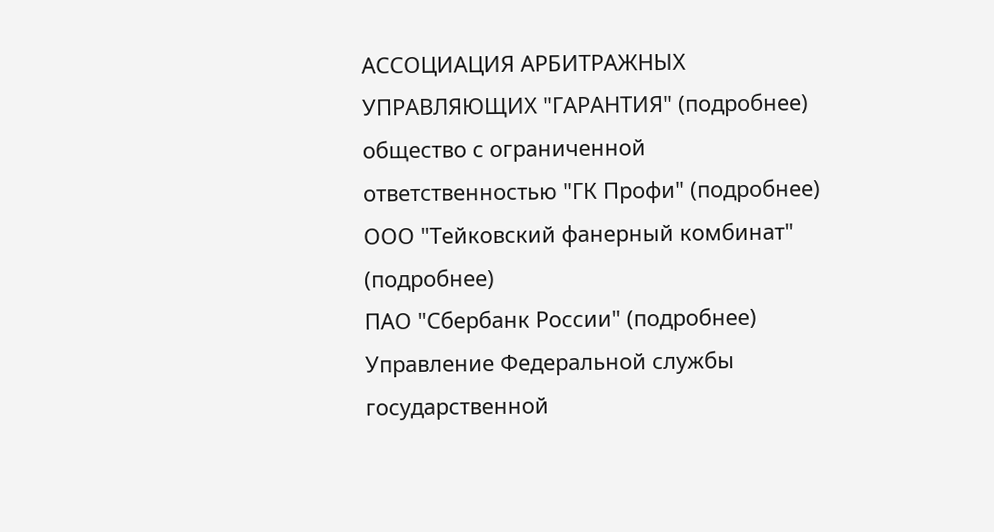АССОЦИАЦИЯ АРБИТРАЖНЫХ УПРАВЛЯЮЩИХ "ГАРАНТИЯ" (подробнее)
общество с ограниченной ответственностью "ГК Профи" (подробнее)
ООО "Тейковский фанерный комбинат" (подробнее)
ПАО "Сбербанк России" (подробнее)
Управление Федеральной службы государственной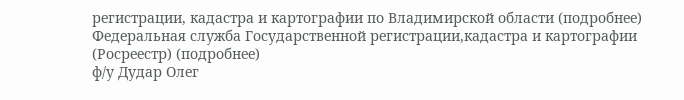регистрации, кадастра и картографии по Владимирской области (подробнее)
Федеральная служба Государственной регистрации,кадастра и картографии (Росреестр) (подробнее)
ф/у Дудар Олег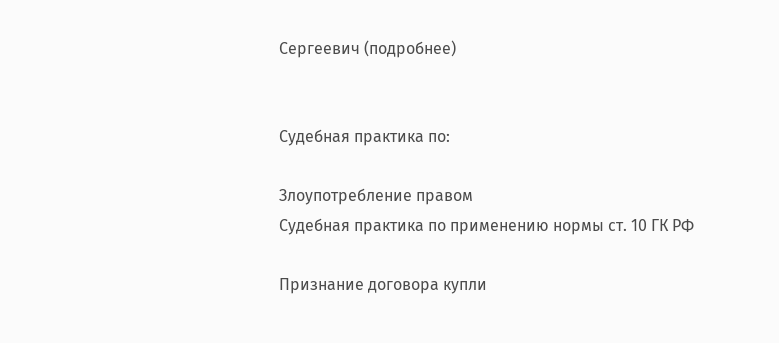Сергеевич (подробнее)


Судебная практика по:

Злоупотребление правом
Судебная практика по применению нормы ст. 10 ГК РФ

Признание договора купли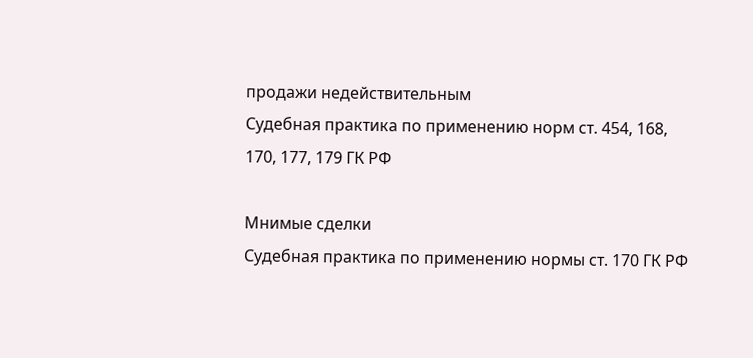продажи недействительным
Судебная практика по применению норм ст. 454, 168, 170, 177, 179 ГК РФ

Мнимые сделки
Судебная практика по применению нормы ст. 170 ГК РФ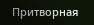Притворная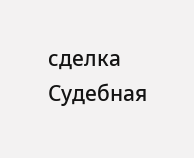сделка
Судебная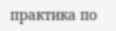практика по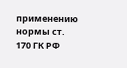применению нормы ст. 170 ГК РФ